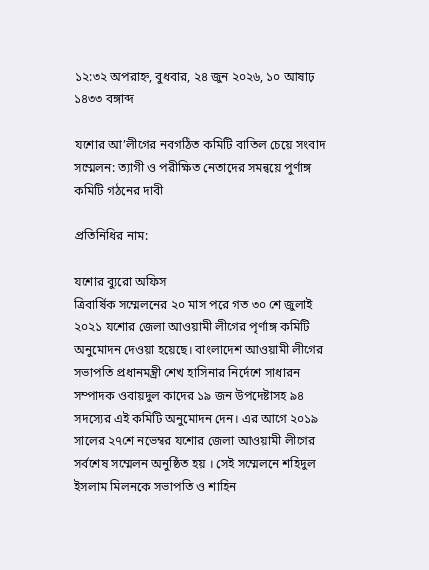১২:৩২ অপরাহ্ন, বুধবার, ২৪ জুন ২০২৬, ১০ আষাঢ় ১৪৩৩ বঙ্গাব্দ

যশোর আ’লীগের নবগঠিত কমিটি বাতিল চেয়ে সংবাদ সম্মেলন: ত্যাগী ও পরীক্ষিত নেতাদের সমন্বয়ে পুর্ণাঙ্গ কমিটি গঠনের দাবী

প্রতিনিধির নাম:

যশোর ব্যুরো অফিস
ত্রিবার্ষিক সম্মেলনের ২০ মাস পরে গত ৩০ শে জুলাই ২০২১ যশোর জেলা আওয়ামী লীগের পৃর্ণাঙ্গ কমিটি অনুমোদন দেওয়া হয়েছে। বাংলাদেশ আওয়ামী লীগের সভাপতি প্রধানমন্ত্রী শেখ হাসিনার নির্দেশে সাধারন সম্পাদক ওবায়দুল কাদের ১৯ জন উপদেষ্টাসহ ৯৪ সদস্যের এই কমিটি অনুমোদন দেন। এর আগে ২০১৯ সালের ২৭শে নভেম্বর যশোর জেলা আওয়ামী লীগের সর্বশেষ সম্মেলন অনুষ্ঠিত হয় । সেই সম্মেলনে শহিদুল ইসলাম মিলনকে সভাপতি ও শাহিন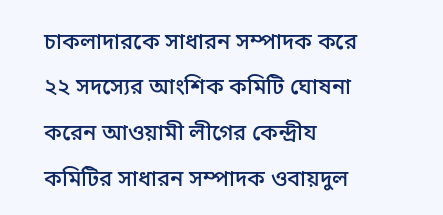চাকলাদারকে সাধারন সম্পাদক করে ২২ সদস্যের আংশিক কমিটি ঘোষনা করেন আওয়ামী লীগের কেন্দ্রীয কমিটির সাধারন সম্পাদক ওবায়দুল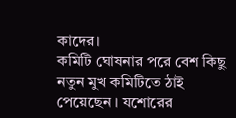কাদের।
কমিটি ঘোষনার পরে বেশ কিছু নতুন মুখ কমিটিতে ঠাই পেয়েছেন । যশোরের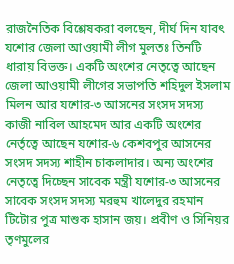রাজনৈতিক বিশ্লেষকরা বলছেন, দীর্ঘ দিন যাবৎ যশোর জেলা আওয়ামী লীগ মুলতঃ তিনটি ধারায় বিভক্ত। একটি অংশের নেতৃত্বে আছেন জেলা আওয়ামী লীগের সভাপতি শহিদুল ইসলাম মিলন আর যশোর-৩ আসনের সংসদ সদস্য কাজী নাবিল আহমেদ আর একটি অংশের নের্তৃত্বে আছেন যশোর-৬ কেশবপুর আসনের সংসদ সদস্য শাহীন চাকলাদার। অন্য অংশের নেতৃত্বে দিচ্ছেন সাবেক মন্ত্রী যশোর-৩ আসনের সাবেক সংসদ সদস্য মরহুম খালেদুর রহমান টিটোর পুত্র মাশুক হাসান জয়। প্রবীণ ও সিনিয়র তৃণমুলের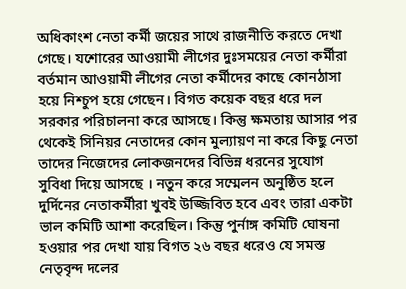অধিকাংশ নেতা কর্মী জয়ের সাথে রাজনীতি করতে দেখা গেছে। যশোরের আওয়ামী লীগের দুঃসময়ের নেতা কর্মীরা বর্তমান আওয়ামী লীগের নেতা কর্মীদের কাছে কোনঠাসা হয়ে নিশ্চুপ হয়ে গেছেন। বিগত কয়েক বছর ধরে দল সরকার পরিচালনা করে আসছে। কিন্তু ক্ষমতায় আসার পর থেকেই সিনিয়র নেতাদের কোন মুল্যায়ণ না করে কিছু নেতা তাদের নিজেদের লোকজনদের বিভিন্ন ধরনের সুযোগ সুবিধা দিয়ে আসছে । নতুন করে সম্মেলন অনুষ্ঠিত হলে দুর্দিনের নেতাকর্মীরা খুবই উজ্জিবিত হবে এবং তারা একটা ভাল কমিটি আশা করেছিল। কিন্তু পুর্নাঙ্গ কমিটি ঘোষনা হওয়ার পর দেখা যায় বিগত ২৬ বছর ধরেও যে সমস্ত নেতৃবৃন্দ দলের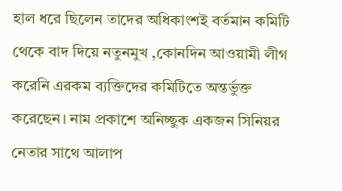হাল ধরে ছিলেন তাদের অধিকাংশই বর্তমান কমিটি থেকে বাদ দিয়ে নতুনমুখ ,কোনদিন আওয়ামী লীগ করেনি এরকম ব্যক্তিদের কমিটিতে অন্তর্ভুক্ত করেছেন। নাম প্রকাশে অনিচ্ছুক একজন সিনিয়র নেতার সাথে আলাপ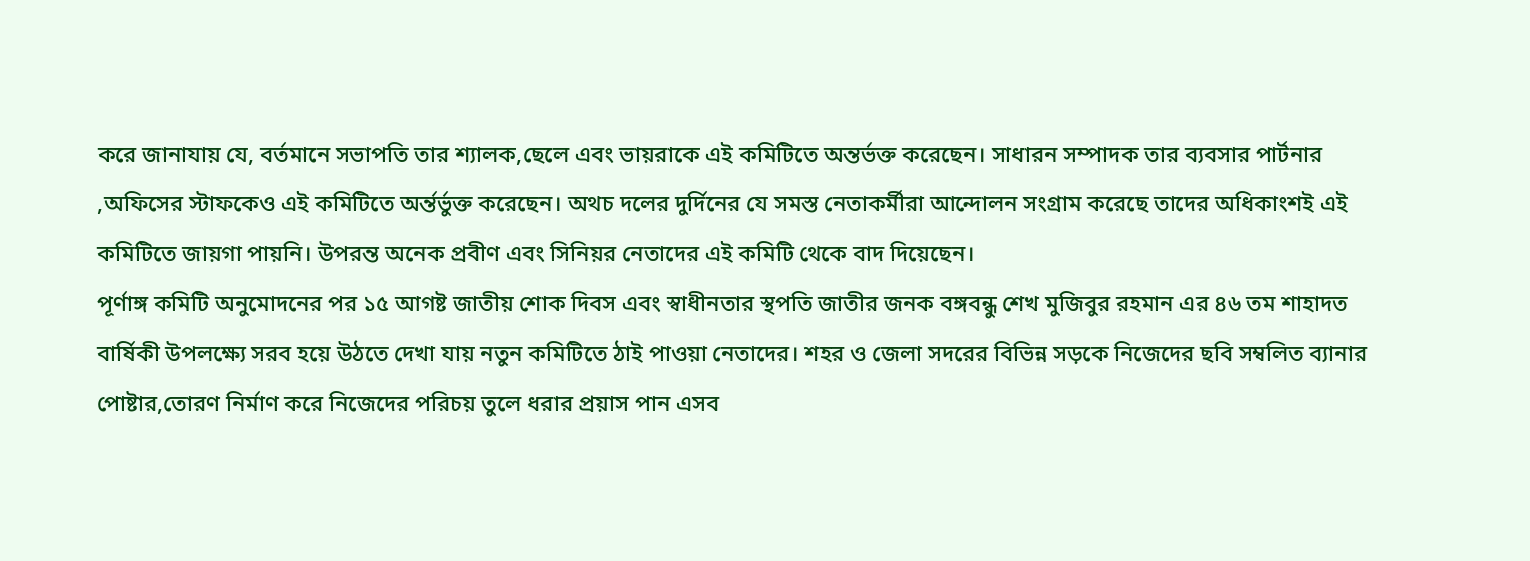করে জানাযায় যে, বর্তমানে সভাপতি তার শ্যালক,ছেলে এবং ভায়রাকে এই কমিটিতে অন্তর্ভক্ত করেছেন। সাধারন সম্পাদক তার ব্যবসার পার্টনার ,অফিসের স্টাফকেও এই কমিটিতে অর্ন্তর্ভুক্ত করেছেন। অথচ দলের দুর্দিনের যে সমস্ত নেতাকর্মীরা আন্দোলন সংগ্রাম করেছে তাদের অধিকাংশই এই কমিটিতে জায়গা পায়নি। উপরন্ত অনেক প্রবীণ এবং সিনিয়র নেতাদের এই কমিটি থেকে বাদ দিয়েছেন।
পূর্ণাঙ্গ কমিটি অনুমোদনের পর ১৫ আগষ্ট জাতীয় শোক দিবস এবং স্বাধীনতার স্থপতি জাতীর জনক বঙ্গবন্ধু শেখ মুজিবুর রহমান এর ৪৬ তম শাহাদত বার্ষিকী উপলক্ষ্যে সরব হয়ে উঠতে দেখা যায় নতুন কমিটিতে ঠাই পাওয়া নেতাদের। শহর ও জেলা সদরের বিভিন্ন সড়কে নিজেদের ছবি সম্বলিত ব্যানার পোষ্টার,তোরণ নির্মাণ করে নিজেদের পরিচয় তুলে ধরার প্রয়াস পান এসব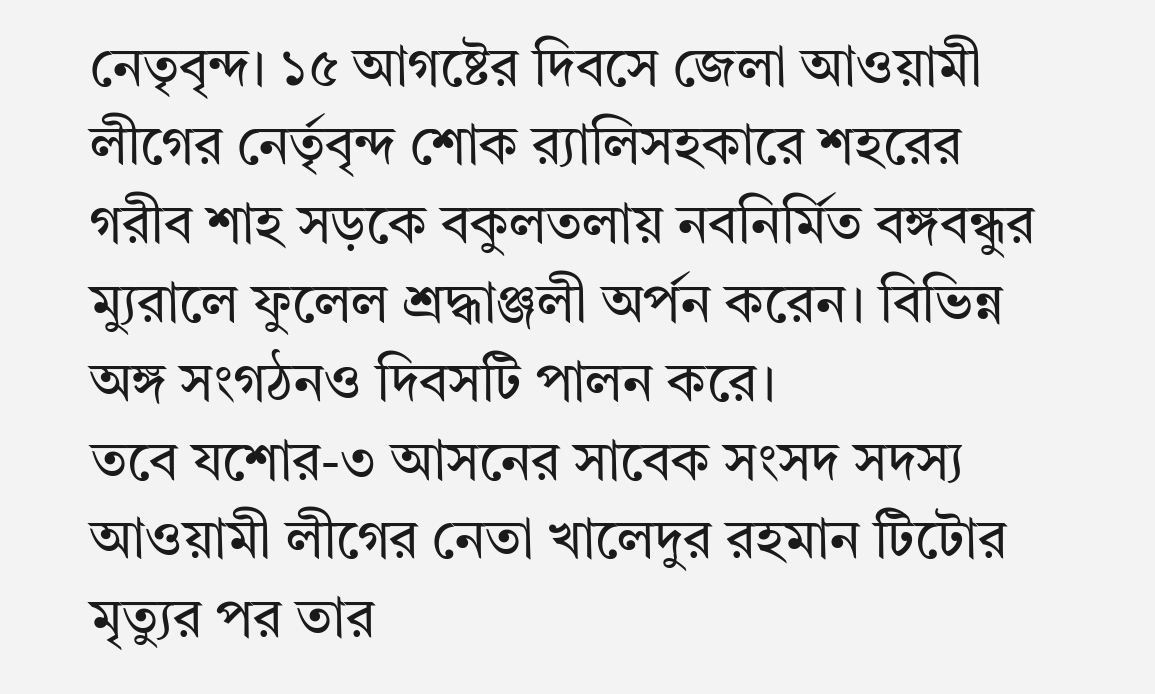নেতৃবৃন্দ। ১৫ আগষ্টের দিবসে জেলা আওয়ামী লীগের নের্তৃবৃন্দ শোক র‌্যালিসহকারে শহরের গরীব শাহ সড়কে বকুলতলায় নবনির্মিত বঙ্গবন্ধুর ম্যুরালে ফুলেল শ্রদ্ধাঞ্জলী অর্পন করেন। বিভিন্ন অঙ্গ সংগঠনও দিবসটি পালন করে।
তবে যশোর-৩ আসনের সাবেক সংসদ সদস্য আওয়ামী লীগের নেতা খালেদুর রহমান টিটোর মৃত্যুর পর তার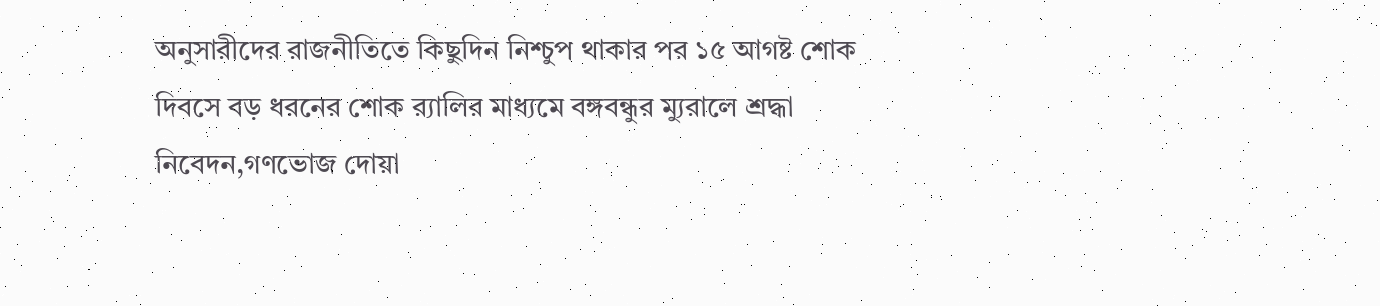অনুসারীদের রাজনীতিতে কিছুদিন নিশ্চুপ থাকার পর ১৫ আগষ্ট শোক দিবসে বড় ধরনের শোক র‌্যালির মাধ্যমে বঙ্গবন্ধুর ম্যুরালে শ্রদ্ধা নিবেদন,গণভোজ দোয়া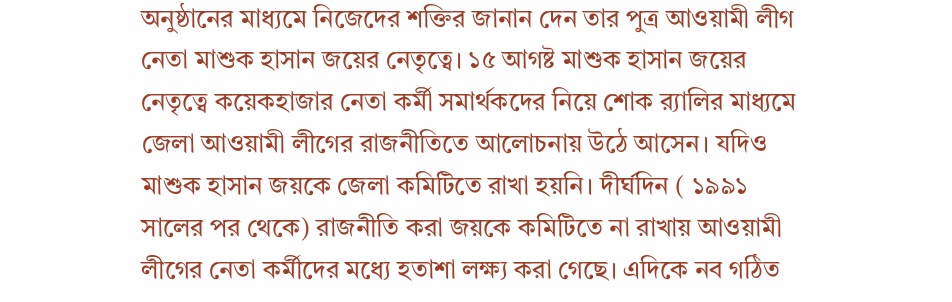অনুষ্ঠানের মাধ্যমে নিজেদের শক্তির জানান দেন তার পুত্র আওয়ামী লীগ নেতা মাশুক হাসান জয়ের নেতৃত্বে। ১৫ আগষ্ট মাশুক হাসান জয়ের নেতৃত্বে কয়েকহাজার নেতা কর্মী সমার্থকদের নিয়ে শোক র‌্যালির মাধ্যমে জেলা আওয়ামী লীগের রাজনীতিতে আলোচনায় উঠে আসেন। যদিও মাশুক হাসান জয়কে জেলা কমিটিতে রাখা হয়নি। দীর্ঘদিন ( ১৯৯১ সালের পর থেকে) রাজনীতি করা জয়কে কমিটিতে না রাখায় আওয়ামী লীগের নেতা কর্মীদের মধ্যে হতাশা লক্ষ্য করা গেছে। এদিকে নব গঠিত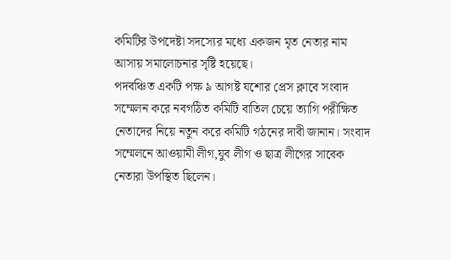কমিটির উপদেষ্টা সদস্যের মধ্যে একজন মৃত নেতার নাম আসায় সমালোচনার সৃষ্টি হয়েছে।
পদবঞ্চিত একটি পক্ষ ৯ আগষ্ট যশোর প্রেস ক্লাবে সংবাদ সম্মেলন করে নবগঠিত কমিটি বাতিল চেয়ে ত্যাগি পরীক্ষিত নেতাদের নিয়ে নতুন করে কমিটি গঠনের দাবী জানান। সংবাদ সম্মেলনে আওয়ামী লীগ,যুব লীগ ও ছাত্র লীগের সাবেক নেতারা উপস্থিত ছিলেন।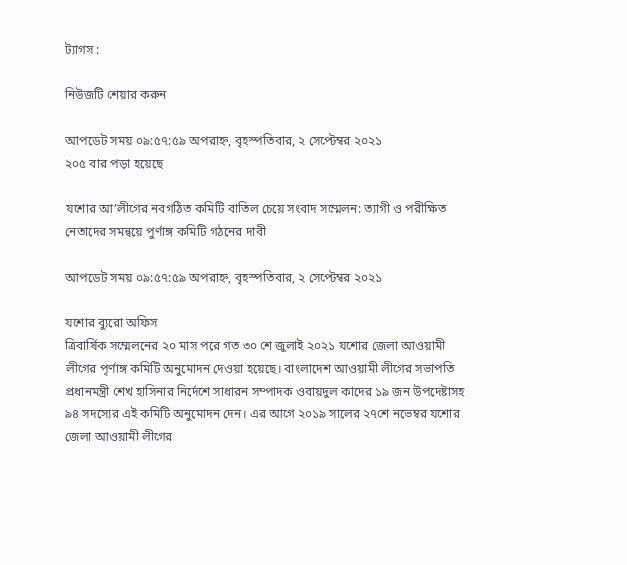ট্যাগস :

নিউজটি শেয়ার করুন

আপডেট সময় ০৯:৫৭:৫৯ অপরাহ্ন, বৃহস্পতিবার, ২ সেপ্টেম্বর ২০২১
২০৫ বার পড়া হয়েছে

যশোর আ’লীগের নবগঠিত কমিটি বাতিল চেয়ে সংবাদ সম্মেলন: ত্যাগী ও পরীক্ষিত নেতাদের সমন্বয়ে পুর্ণাঙ্গ কমিটি গঠনের দাবী

আপডেট সময় ০৯:৫৭:৫৯ অপরাহ্ন, বৃহস্পতিবার, ২ সেপ্টেম্বর ২০২১

যশোর ব্যুরো অফিস
ত্রিবার্ষিক সম্মেলনের ২০ মাস পরে গত ৩০ শে জুলাই ২০২১ যশোর জেলা আওয়ামী লীগের পৃর্ণাঙ্গ কমিটি অনুমোদন দেওয়া হয়েছে। বাংলাদেশ আওয়ামী লীগের সভাপতি প্রধানমন্ত্রী শেখ হাসিনার নির্দেশে সাধারন সম্পাদক ওবায়দুল কাদের ১৯ জন উপদেষ্টাসহ ৯৪ সদস্যের এই কমিটি অনুমোদন দেন। এর আগে ২০১৯ সালের ২৭শে নভেম্বর যশোর জেলা আওয়ামী লীগের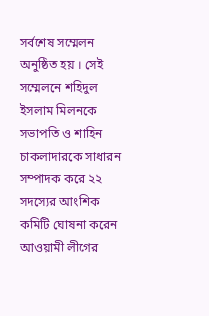সর্বশেষ সম্মেলন অনুষ্ঠিত হয় । সেই সম্মেলনে শহিদুল ইসলাম মিলনকে সভাপতি ও শাহিন চাকলাদারকে সাধারন সম্পাদক করে ২২ সদস্যের আংশিক কমিটি ঘোষনা করেন আওয়ামী লীগের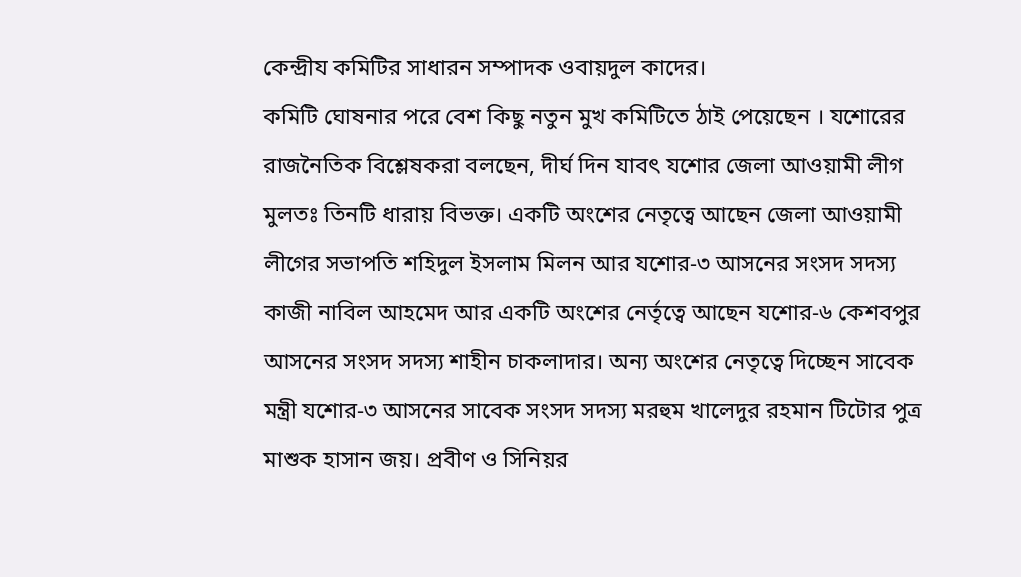কেন্দ্রীয কমিটির সাধারন সম্পাদক ওবায়দুল কাদের।
কমিটি ঘোষনার পরে বেশ কিছু নতুন মুখ কমিটিতে ঠাই পেয়েছেন । যশোরের রাজনৈতিক বিশ্লেষকরা বলছেন, দীর্ঘ দিন যাবৎ যশোর জেলা আওয়ামী লীগ মুলতঃ তিনটি ধারায় বিভক্ত। একটি অংশের নেতৃত্বে আছেন জেলা আওয়ামী লীগের সভাপতি শহিদুল ইসলাম মিলন আর যশোর-৩ আসনের সংসদ সদস্য কাজী নাবিল আহমেদ আর একটি অংশের নের্তৃত্বে আছেন যশোর-৬ কেশবপুর আসনের সংসদ সদস্য শাহীন চাকলাদার। অন্য অংশের নেতৃত্বে দিচ্ছেন সাবেক মন্ত্রী যশোর-৩ আসনের সাবেক সংসদ সদস্য মরহুম খালেদুর রহমান টিটোর পুত্র মাশুক হাসান জয়। প্রবীণ ও সিনিয়র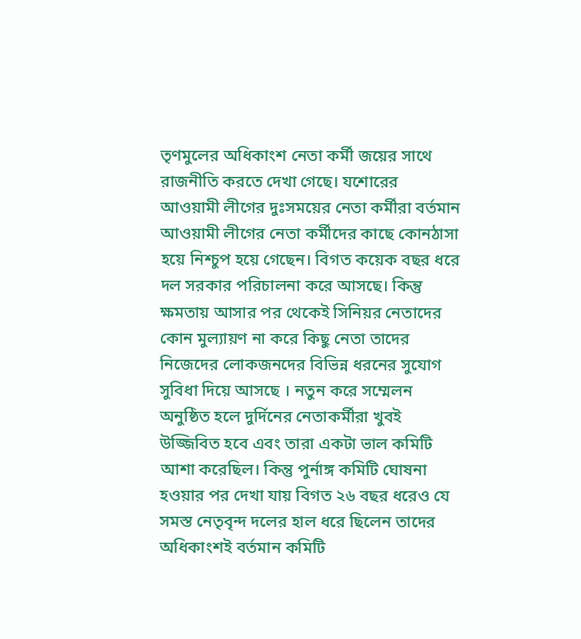তৃণমুলের অধিকাংশ নেতা কর্মী জয়ের সাথে রাজনীতি করতে দেখা গেছে। যশোরের আওয়ামী লীগের দুঃসময়ের নেতা কর্মীরা বর্তমান আওয়ামী লীগের নেতা কর্মীদের কাছে কোনঠাসা হয়ে নিশ্চুপ হয়ে গেছেন। বিগত কয়েক বছর ধরে দল সরকার পরিচালনা করে আসছে। কিন্তু ক্ষমতায় আসার পর থেকেই সিনিয়র নেতাদের কোন মুল্যায়ণ না করে কিছু নেতা তাদের নিজেদের লোকজনদের বিভিন্ন ধরনের সুযোগ সুবিধা দিয়ে আসছে । নতুন করে সম্মেলন অনুষ্ঠিত হলে দুর্দিনের নেতাকর্মীরা খুবই উজ্জিবিত হবে এবং তারা একটা ভাল কমিটি আশা করেছিল। কিন্তু পুর্নাঙ্গ কমিটি ঘোষনা হওয়ার পর দেখা যায় বিগত ২৬ বছর ধরেও যে সমস্ত নেতৃবৃন্দ দলের হাল ধরে ছিলেন তাদের অধিকাংশই বর্তমান কমিটি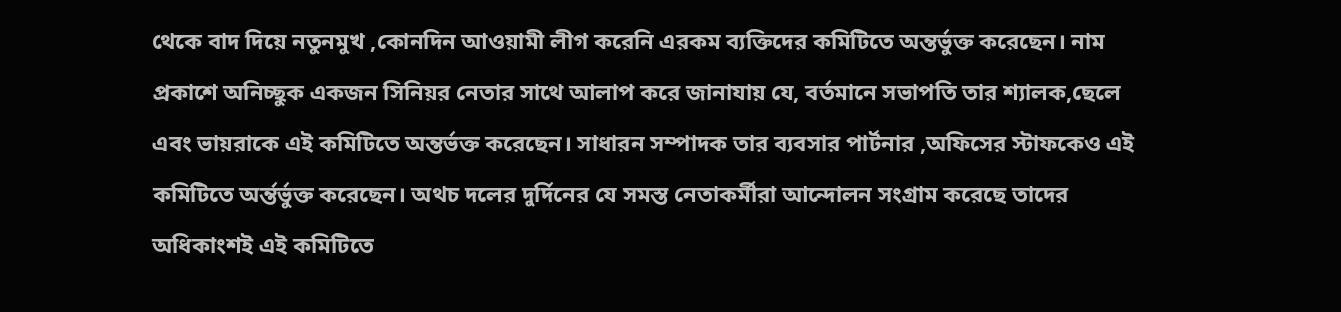থেকে বাদ দিয়ে নতুনমুখ ,কোনদিন আওয়ামী লীগ করেনি এরকম ব্যক্তিদের কমিটিতে অন্তর্ভুক্ত করেছেন। নাম প্রকাশে অনিচ্ছুক একজন সিনিয়র নেতার সাথে আলাপ করে জানাযায় যে, বর্তমানে সভাপতি তার শ্যালক,ছেলে এবং ভায়রাকে এই কমিটিতে অন্তর্ভক্ত করেছেন। সাধারন সম্পাদক তার ব্যবসার পার্টনার ,অফিসের স্টাফকেও এই কমিটিতে অর্ন্তর্ভুক্ত করেছেন। অথচ দলের দুর্দিনের যে সমস্ত নেতাকর্মীরা আন্দোলন সংগ্রাম করেছে তাদের অধিকাংশই এই কমিটিতে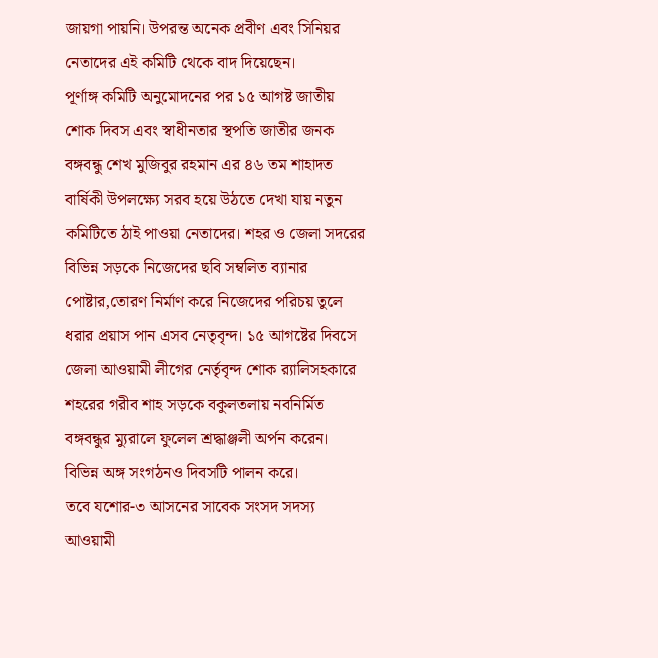জায়গা পায়নি। উপরন্ত অনেক প্রবীণ এবং সিনিয়র নেতাদের এই কমিটি থেকে বাদ দিয়েছেন।
পূর্ণাঙ্গ কমিটি অনুমোদনের পর ১৫ আগষ্ট জাতীয় শোক দিবস এবং স্বাধীনতার স্থপতি জাতীর জনক বঙ্গবন্ধু শেখ মুজিবুর রহমান এর ৪৬ তম শাহাদত বার্ষিকী উপলক্ষ্যে সরব হয়ে উঠতে দেখা যায় নতুন কমিটিতে ঠাই পাওয়া নেতাদের। শহর ও জেলা সদরের বিভিন্ন সড়কে নিজেদের ছবি সম্বলিত ব্যানার পোষ্টার,তোরণ নির্মাণ করে নিজেদের পরিচয় তুলে ধরার প্রয়াস পান এসব নেতৃবৃন্দ। ১৫ আগষ্টের দিবসে জেলা আওয়ামী লীগের নের্তৃবৃন্দ শোক র‌্যালিসহকারে শহরের গরীব শাহ সড়কে বকুলতলায় নবনির্মিত বঙ্গবন্ধুর ম্যুরালে ফুলেল শ্রদ্ধাঞ্জলী অর্পন করেন। বিভিন্ন অঙ্গ সংগঠনও দিবসটি পালন করে।
তবে যশোর-৩ আসনের সাবেক সংসদ সদস্য আওয়ামী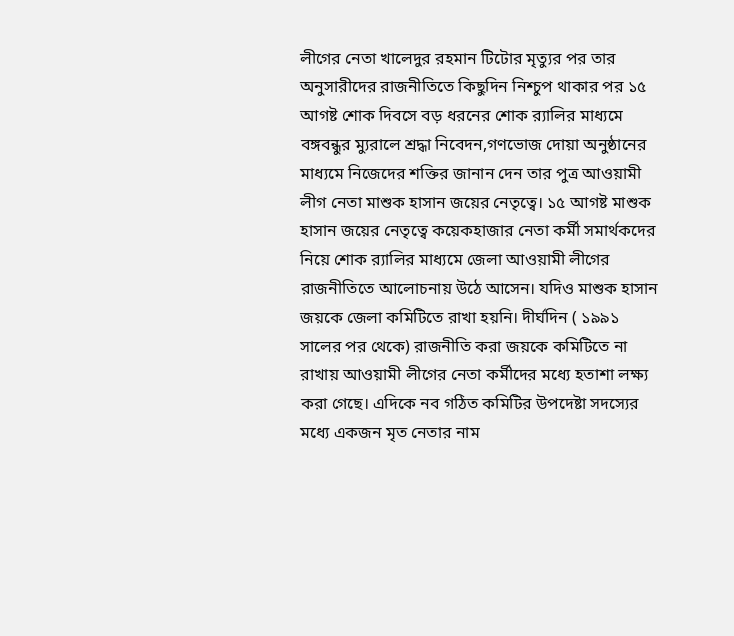লীগের নেতা খালেদুর রহমান টিটোর মৃত্যুর পর তার অনুসারীদের রাজনীতিতে কিছুদিন নিশ্চুপ থাকার পর ১৫ আগষ্ট শোক দিবসে বড় ধরনের শোক র‌্যালির মাধ্যমে বঙ্গবন্ধুর ম্যুরালে শ্রদ্ধা নিবেদন,গণভোজ দোয়া অনুষ্ঠানের মাধ্যমে নিজেদের শক্তির জানান দেন তার পুত্র আওয়ামী লীগ নেতা মাশুক হাসান জয়ের নেতৃত্বে। ১৫ আগষ্ট মাশুক হাসান জয়ের নেতৃত্বে কয়েকহাজার নেতা কর্মী সমার্থকদের নিয়ে শোক র‌্যালির মাধ্যমে জেলা আওয়ামী লীগের রাজনীতিতে আলোচনায় উঠে আসেন। যদিও মাশুক হাসান জয়কে জেলা কমিটিতে রাখা হয়নি। দীর্ঘদিন ( ১৯৯১ সালের পর থেকে) রাজনীতি করা জয়কে কমিটিতে না রাখায় আওয়ামী লীগের নেতা কর্মীদের মধ্যে হতাশা লক্ষ্য করা গেছে। এদিকে নব গঠিত কমিটির উপদেষ্টা সদস্যের মধ্যে একজন মৃত নেতার নাম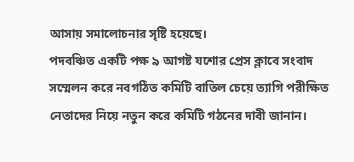আসায় সমালোচনার সৃষ্টি হয়েছে।
পদবঞ্চিত একটি পক্ষ ৯ আগষ্ট যশোর প্রেস ক্লাবে সংবাদ সম্মেলন করে নবগঠিত কমিটি বাতিল চেয়ে ত্যাগি পরীক্ষিত নেতাদের নিয়ে নতুন করে কমিটি গঠনের দাবী জানান।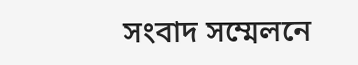সংবাদ সম্মেলনে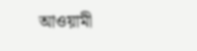আওয়ামী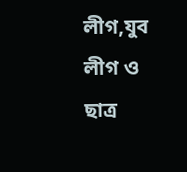লীগ,যুব লীগ ও ছাত্র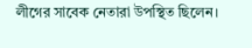লীগের সাবেক নেতারা উপস্থিত ছিলেন।